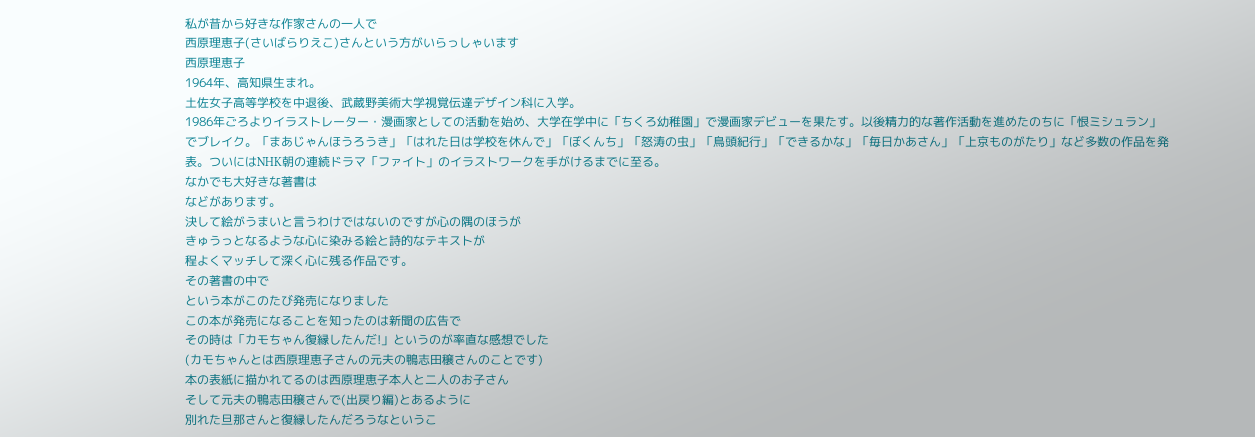私が昔から好きな作家さんの一人で
西原理恵子(さいばらりえこ)さんという方がいらっしゃいます
西原理恵子
1964年、高知県生まれ。
土佐女子高等学校を中退後、武蔵野美術大学視覚伝達デザイン科に入学。
1986年ごろよりイラストレーター・漫画家としての活動を始め、大学在学中に「ちくろ幼稚園」で漫画家デビューを果たす。以後精力的な著作活動を進めたのちに「恨ミシュラン」でブレイク。「まあじゃんほうろうき」「はれた日は学校を休んで」「ぼくんち」「怒涛の虫」「鳥頭紀行」「できるかな」「毎日かあさん」「上京ものがたり」など多数の作品を発表。ついにはNHK朝の連続ドラマ「ファイト」のイラストワークを手がけるまでに至る。
なかでも大好きな著書は
などがあります。
決して絵がうまいと言うわけではないのですが心の隅のほうが
きゅうっとなるような心に染みる絵と詩的なテキストが
程よくマッチして深く心に残る作品です。
その著書の中で
という本がこのたび発売になりました
この本が発売になることを知ったのは新聞の広告で
その時は「カモちゃん復縁したんだ!」というのが率直な感想でした
(カモちゃんとは西原理恵子さんの元夫の鴨志田穣さんのことです)
本の表紙に描かれてるのは西原理恵子本人と二人のお子さん
そして元夫の鴨志田穣さんで(出戻り編)とあるように
別れた旦那さんと復縁したんだろうなというこ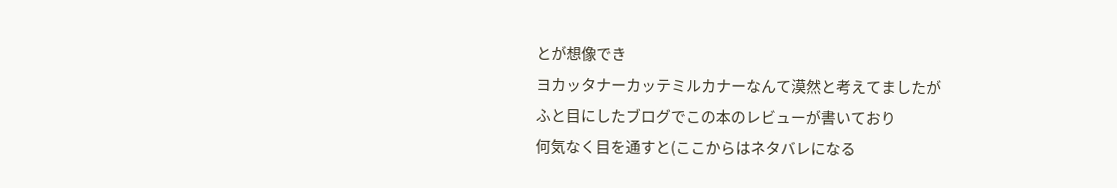とが想像でき
ヨカッタナーカッテミルカナーなんて漠然と考えてましたが
ふと目にしたブログでこの本のレビューが書いており
何気なく目を通すと(ここからはネタバレになる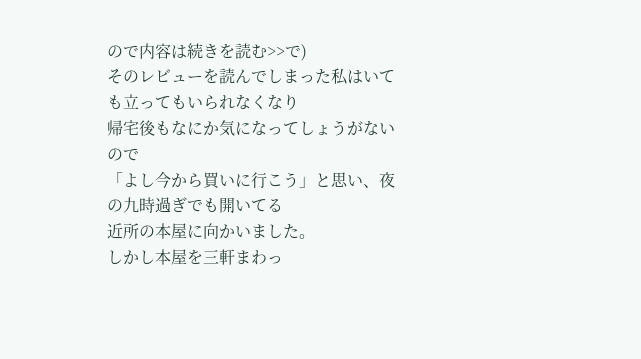ので内容は続きを読む>>で)
そのレビューを読んでしまった私はいても立ってもいられなくなり
帰宅後もなにか気になってしょうがないので
「よし今から買いに行こう」と思い、夜の九時過ぎでも開いてる
近所の本屋に向かいました。
しかし本屋を三軒まわっ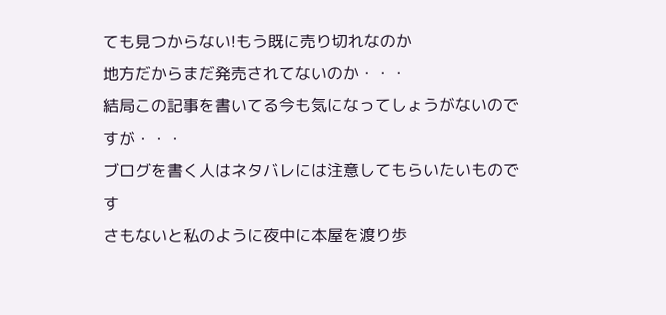ても見つからない!もう既に売り切れなのか
地方だからまだ発売されてないのか・・・
結局この記事を書いてる今も気になってしょうがないのですが・・・
ブログを書く人はネタバレには注意してもらいたいものです
さもないと私のように夜中に本屋を渡り歩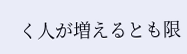く人が増えるとも限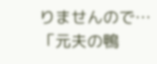りませんので…
「元夫の鴨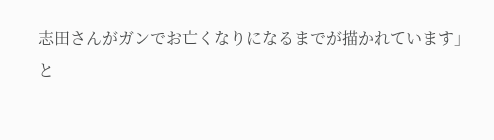志田さんがガンでお亡くなりになるまでが描かれています」
と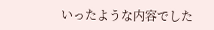いったような内容でした